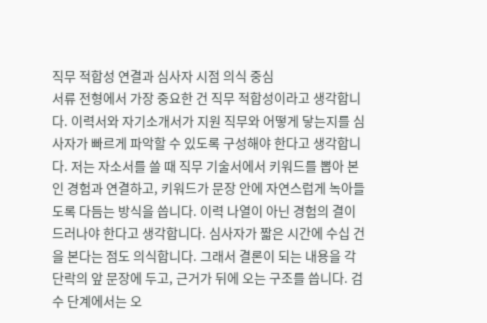직무 적합성 연결과 심사자 시점 의식 중심
서류 전형에서 가장 중요한 건 직무 적합성이라고 생각합니다. 이력서와 자기소개서가 지원 직무와 어떻게 닿는지를 심사자가 빠르게 파악할 수 있도록 구성해야 한다고 생각합니다. 저는 자소서를 쓸 때 직무 기술서에서 키워드를 뽑아 본인 경험과 연결하고, 키워드가 문장 안에 자연스럽게 녹아들도록 다듬는 방식을 씁니다. 이력 나열이 아닌 경험의 결이 드러나야 한다고 생각합니다. 심사자가 짧은 시간에 수십 건을 본다는 점도 의식합니다. 그래서 결론이 되는 내용을 각 단락의 앞 문장에 두고, 근거가 뒤에 오는 구조를 씁니다. 검수 단계에서는 오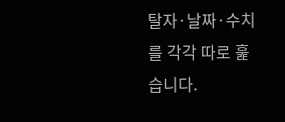탈자·날짜·수치를 각각 따로 훑습니다.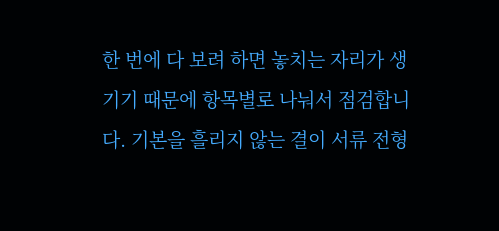한 번에 다 보려 하면 놓치는 자리가 생기기 때문에 항목별로 나눠서 점검합니다. 기본을 흘리지 않는 결이 서류 전형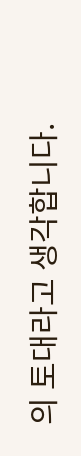의 토대라고 생각합니다.